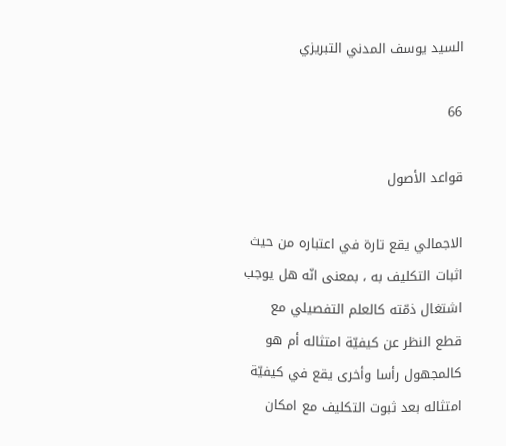السيد يوسف المدني التبريزي

66

قواعد الأصول

الاجمالي يقع تارة في اعتباره من حيث اثبات التكليف به ، بمعنى انّه هل يوجب اشتغال ذمّته كالعلم التفصيلي مع قطع النظر عن كيفيّة امتثاله أم هو كالمجهول رأسا وأخرى يقع في كيفيّة امتثاله بعد ثبوت التكليف مع امكان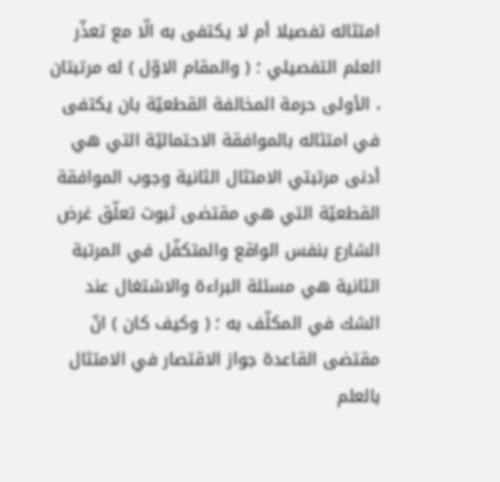امتثاله تفصيلا أم لا يكتفى به الّا مع تعذّر العلم التفصيلي ؛ ( والمقام الاوّل ) له مرتبتان ، الأولى حرمة المخالفة القطعيّة بان يكتفى في امتثاله بالموافقة الاحتماليّة التي هي أدنى مرتبتي الامتثال الثانية وجوب الموافقة القطعيّة التي هي مقتضى ثبوت تعلّق غرض الشارع بنفس الواقع والمتكفّل في المرتبة الثانية هي مسئلة البراءة والاشتغال عند الشك في المكلّف به ؛ ( وكيف كان ) انّ مقتضى القاعدة جواز الاقتصار في الامتثال بالعلم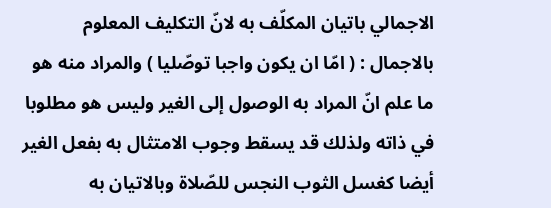الاجمالي باتيان المكلّف به لانّ التكليف المعلوم بالاجمال : ( امّا ان يكون واجبا توصّليا ) والمراد منه هو ما علم انّ المراد به الوصول إلى الغير وليس هو مطلوبا في ذاته ولذلك قد يسقط وجوب الامتثال به بفعل الغير أيضا كغسل الثوب النجس للصّلاة وبالاتيان به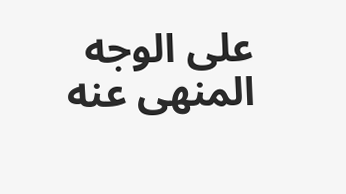على الوجه المنهى عنه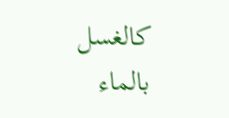كالغسل بالماء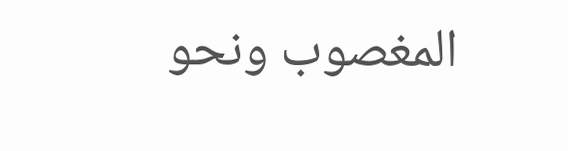المغصوب ونحو